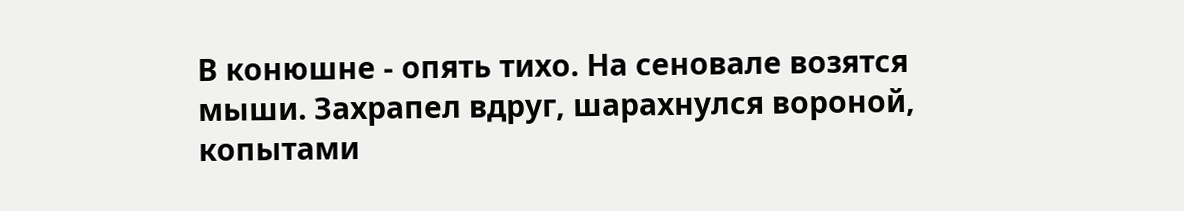В конюшне - опять тихо. На сеновале возятся мыши. Захрапел вдруг, шарахнулся вороной, копытами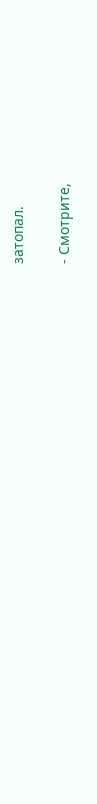затопал.

- Смотрите,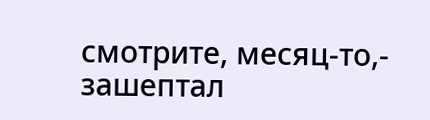смотрите, месяц-то,- зашептал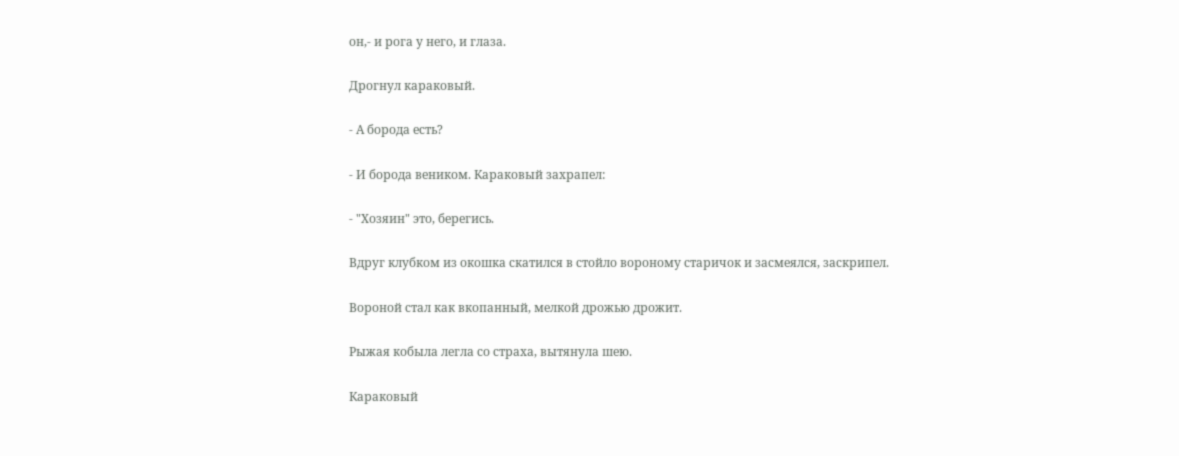он,- и рога у него, и глаза.

Дрогнул караковый.

- А борода есть?

- И борода веником. Караковый захрапел:

- "Хозяин" это, берегись.

Вдруг клубком из окошка скатился в стойло вороному старичок и засмеялся, заскрипел.

Вороной стал как вкопанный, мелкой дрожью дрожит.

Рыжая кобыла легла со страха, вытянула шею.

Караковый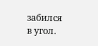забился в угол.